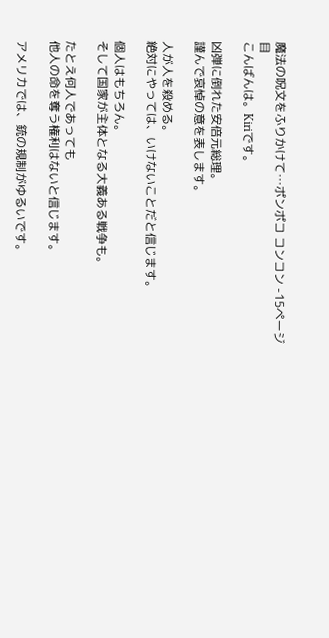魔法の呪文をふりかけて…ポンポコ コンコン -15ページ目
こんばんは。Kiriです。

凶弾に倒れた安倍元総理。
謹んで哀悼の意を表します。

人が人を殺める。
絶対にやっては、いけないことだと信じます。

個人はもちろん。
そして国家が主体となる大義ある戦争も。

たとえ何人であっても
他人の命を奪う権利はないと信じます。

アメリカでは、銃の規制がゆるいです。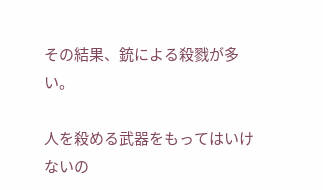その結果、銃による殺戮が多い。

人を殺める武器をもってはいけないの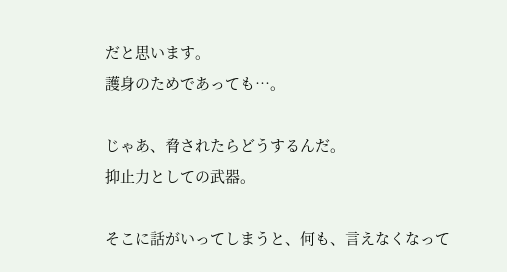だと思います。
護身のためであっても…。

じゃあ、脅されたらどうするんだ。
抑止力としての武器。

そこに話がいってしまうと、何も、言えなくなって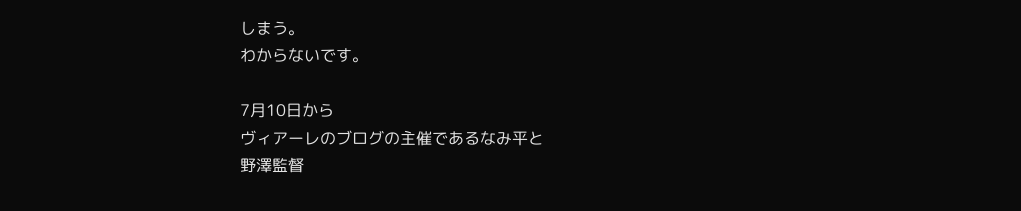しまう。
わからないです。

7月10日から
ヴィアーレのブログの主催であるなみ平と
野澤監督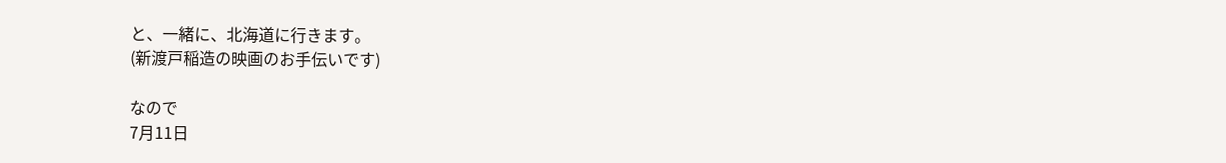と、一緒に、北海道に行きます。
(新渡戸稲造の映画のお手伝いです)

なので
7月11日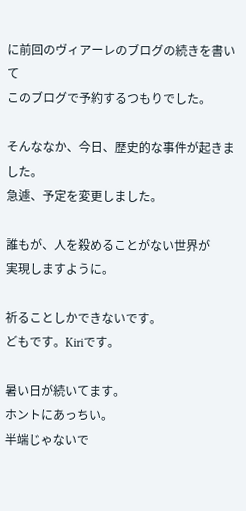に前回のヴィアーレのブログの続きを書いて
このブログで予約するつもりでした。

そんななか、今日、歴史的な事件が起きました。
急遽、予定を変更しました。

誰もが、人を殺めることがない世界が
実現しますように。

祈ることしかできないです。
どもです。Kiriです。

暑い日が続いてます。
ホントにあっちい。
半端じゃないで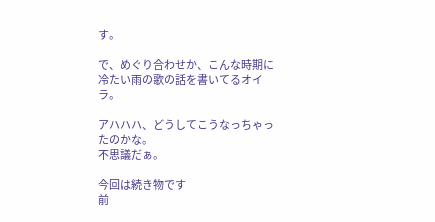す。

で、めぐり合わせか、こんな時期に
冷たい雨の歌の話を書いてるオイラ。

アハハハ、どうしてこうなっちゃったのかな。
不思議だぁ。

今回は続き物です
前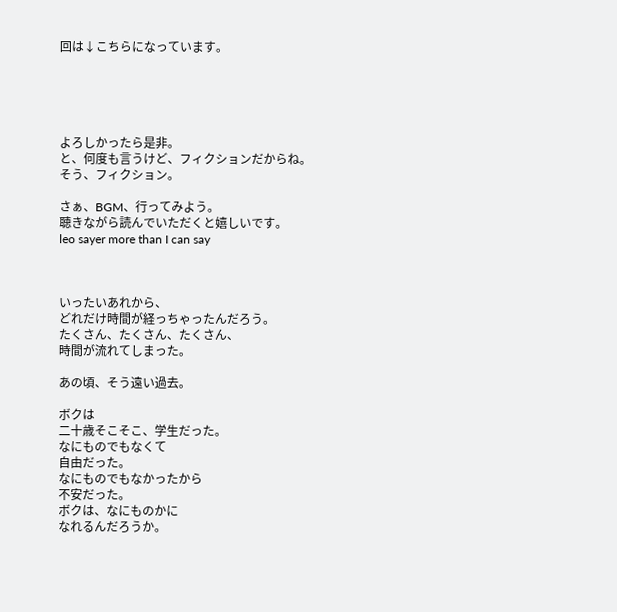回は↓こちらになっています。





よろしかったら是非。
と、何度も言うけど、フィクションだからね。
そう、フィクション。

さぁ、BGM、行ってみよう。
聴きながら読んでいただくと嬉しいです。
leo sayer more than I can say



いったいあれから、
どれだけ時間が経っちゃったんだろう。
たくさん、たくさん、たくさん、
時間が流れてしまった。

あの頃、そう遠い過去。

ボクは
二十歳そこそこ、学生だった。
なにものでもなくて
自由だった。
なにものでもなかったから
不安だった。
ボクは、なにものかに
なれるんだろうか。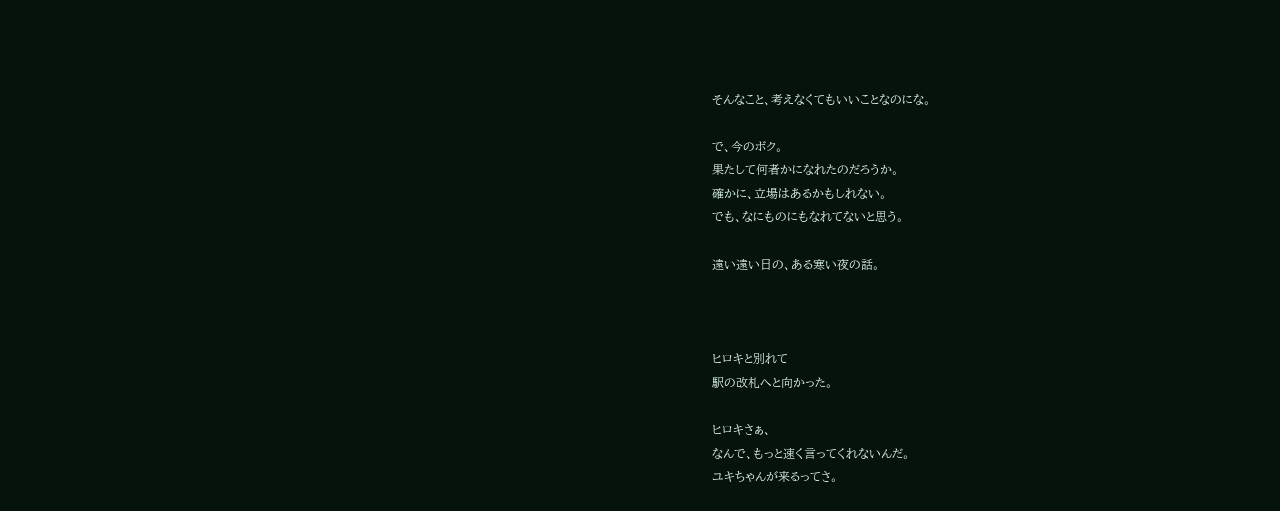そんなこと、考えなくてもいいことなのにな。

で、今のボク。
果たして何者かになれたのだろうか。
確かに、立場はあるかもしれない。
でも、なにものにもなれてないと思う。

遠い遠い日の、ある寒い夜の話。



ヒロキと別れて
駅の改札へと向かった。

ヒロキさぁ、
なんで、もっと速く言ってくれないんだ。
ユキちゃんが来るってさ。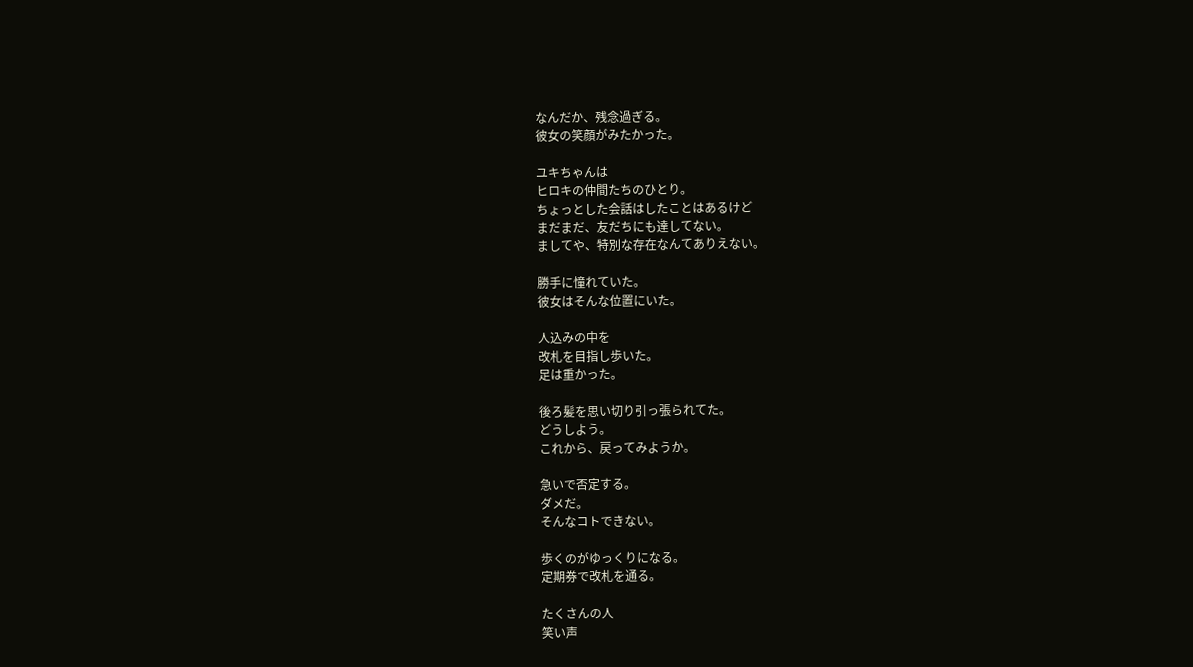なんだか、残念過ぎる。
彼女の笑顔がみたかった。

ユキちゃんは
ヒロキの仲間たちのひとり。
ちょっとした会話はしたことはあるけど
まだまだ、友だちにも達してない。
ましてや、特別な存在なんてありえない。

勝手に憧れていた。
彼女はそんな位置にいた。

人込みの中を
改札を目指し歩いた。
足は重かった。

後ろ髪を思い切り引っ張られてた。
どうしよう。
これから、戻ってみようか。

急いで否定する。
ダメだ。
そんなコトできない。

歩くのがゆっくりになる。
定期券で改札を通る。

たくさんの人
笑い声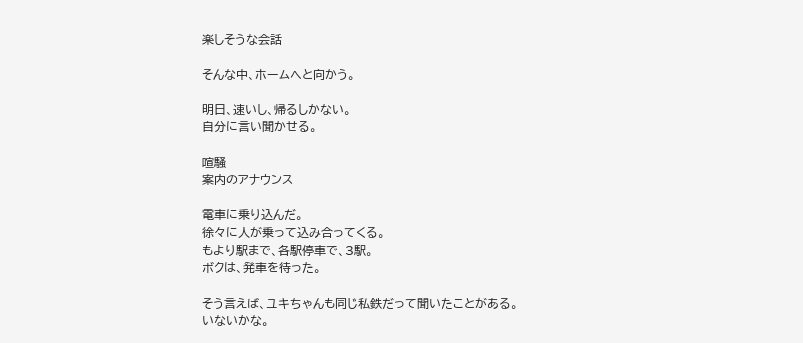楽しそうな会話

そんな中、ホームへと向かう。

明日、速いし、帰るしかない。
自分に言い聞かせる。

喧騒
案内のアナウンス

電車に乗り込んだ。
徐々に人が乗って込み合ってくる。
もより駅まで、各駅停車で、3駅。
ボクは、発車を待った。

そう言えば、ユキちゃんも同じ私鉄だって聞いたことがある。
いないかな。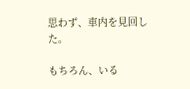思わず、車内を見回した。

もちろん、いる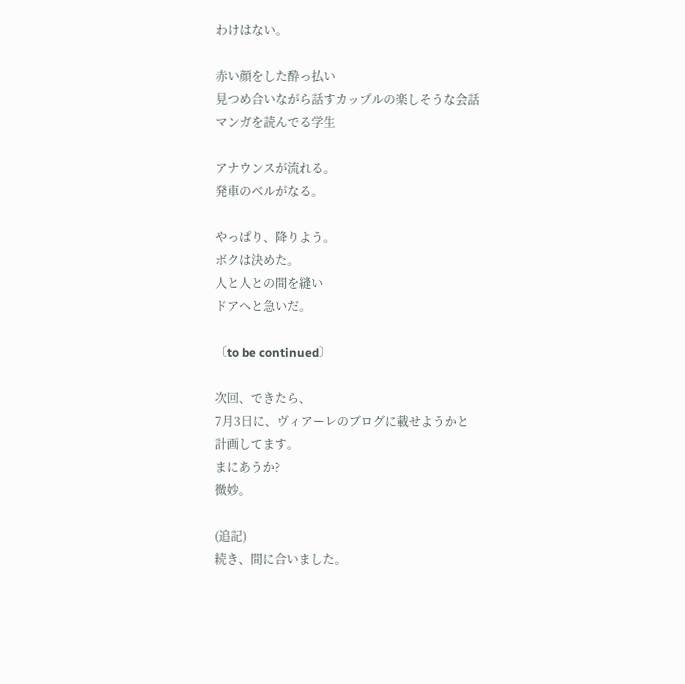わけはない。

赤い顔をした酔っ払い
見つめ合いながら話すカップルの楽しそうな会話
マンガを読んでる学生

アナウンスが流れる。
発車のベルがなる。

やっぱり、降りよう。
ボクは決めた。
人と人との間を縫い
ドアへと急いだ。

〔to be continued〕

次回、できたら、
7月3日に、ヴィアーレのブログに載せようかと
計画してます。
まにあうか?
微妙。

(追記)
続き、間に合いました。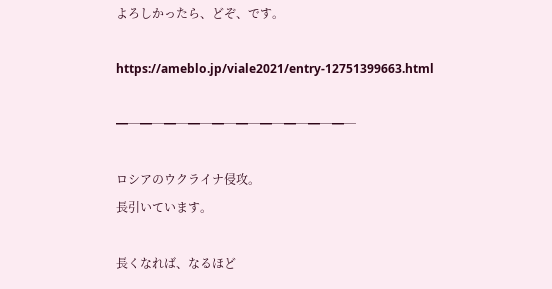よろしかったら、どぞ、です。

https://ameblo.jp/viale2021/entry-12751399663.html

━─━─━─━─━─━─━─━─━─━─

ロシアのウクライナ侵攻。
長引いています。

長くなれば、なるほど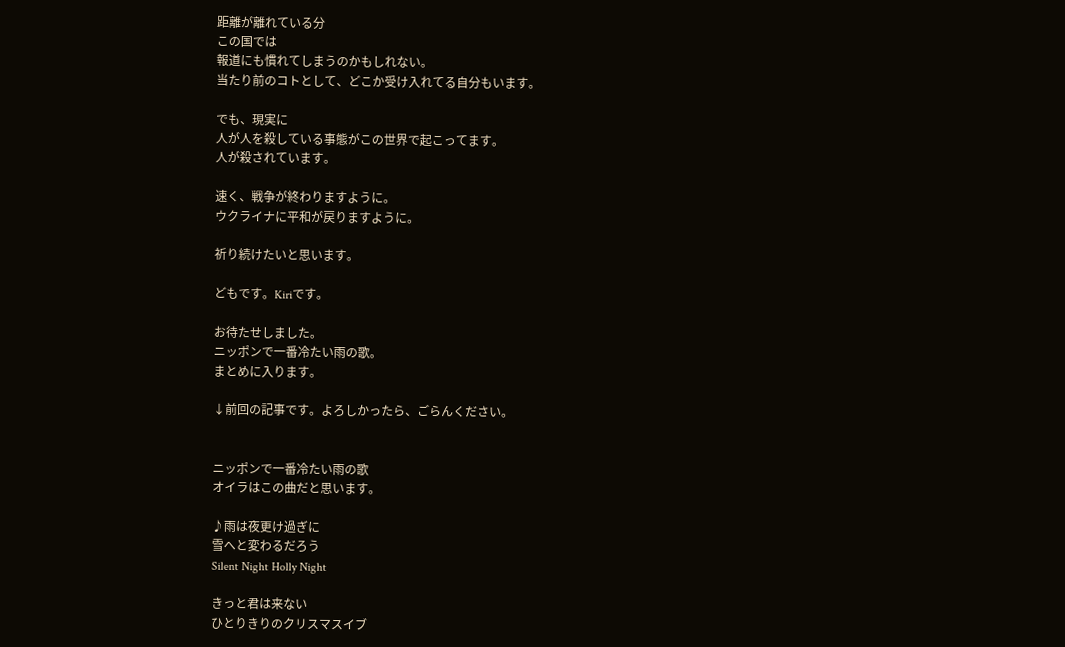距離が離れている分
この国では
報道にも慣れてしまうのかもしれない。
当たり前のコトとして、どこか受け入れてる自分もいます。

でも、現実に
人が人を殺している事態がこの世界で起こってます。
人が殺されています。

速く、戦争が終わりますように。
ウクライナに平和が戻りますように。

祈り続けたいと思います。

どもです。Kiriです。

お待たせしました。
ニッポンで一番冷たい雨の歌。
まとめに入ります。

↓前回の記事です。よろしかったら、ごらんください。


ニッポンで一番冷たい雨の歌
オイラはこの曲だと思います。

♪雨は夜更け過ぎに
雪へと変わるだろう
Silent Night Holly Night

きっと君は来ない
ひとりきりのクリスマスイブ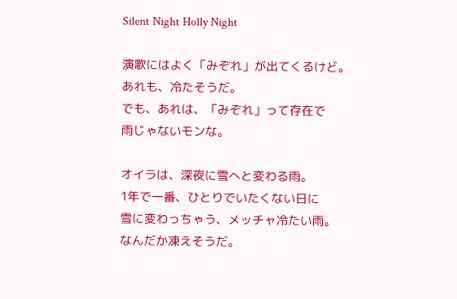Silent Night Holly Night

演歌にはよく「みぞれ」が出てくるけど。
あれも、冷たそうだ。
でも、あれは、「みぞれ」って存在で
雨じゃないモンな。

オイラは、深夜に雪へと変わる雨。
1年で一番、ひとりでいたくない日に
雪に変わっちゃう、メッチャ冷たい雨。
なんだか凍えそうだ。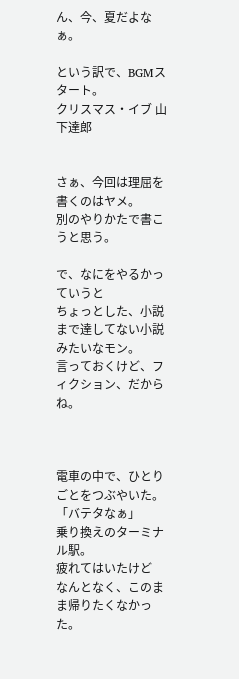ん、今、夏だよなぁ。

という訳で、BGMスタート。
クリスマス・イブ 山下達郎


さぁ、今回は理屈を書くのはヤメ。
別のやりかたで書こうと思う。

で、なにをやるかっていうと
ちょっとした、小説まで達してない小説みたいなモン。
言っておくけど、フィクション、だからね。



電車の中で、ひとりごとをつぶやいた。
「バテタなぁ」
乗り換えのターミナル駅。
疲れてはいたけど
なんとなく、このまま帰りたくなかった。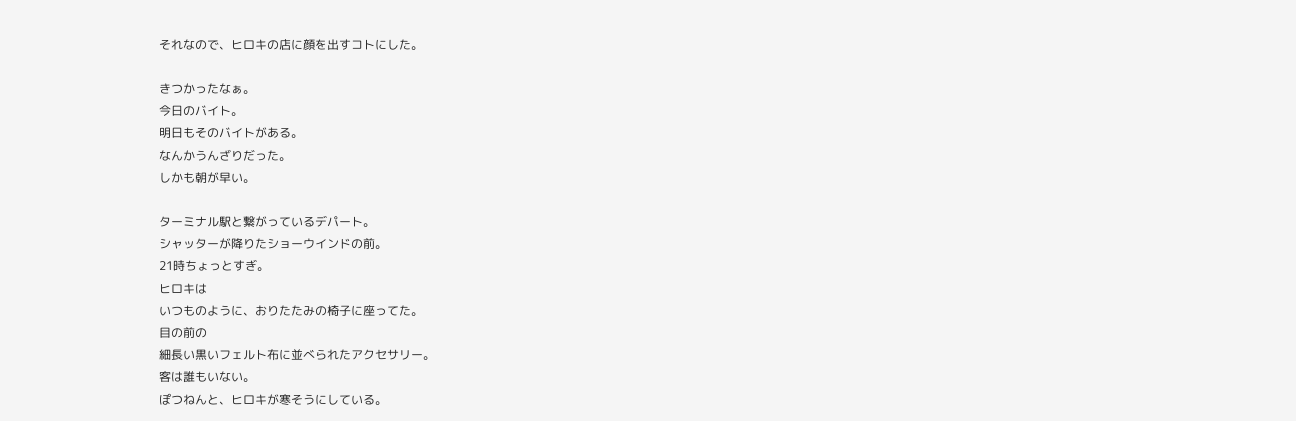それなので、ヒロキの店に顔を出すコトにした。

きつかったなぁ。
今日のバイト。
明日もそのバイトがある。
なんかうんざりだった。
しかも朝が早い。

ターミナル駅と繋がっているデパート。
シャッターが降りたショーウインドの前。
21時ちょっとすぎ。
ヒロキは
いつものように、おりたたみの椅子に座ってた。
目の前の
細長い黒いフェルト布に並べられたアクセサリー。
客は誰もいない。
ぽつねんと、ヒロキが寒そうにしている。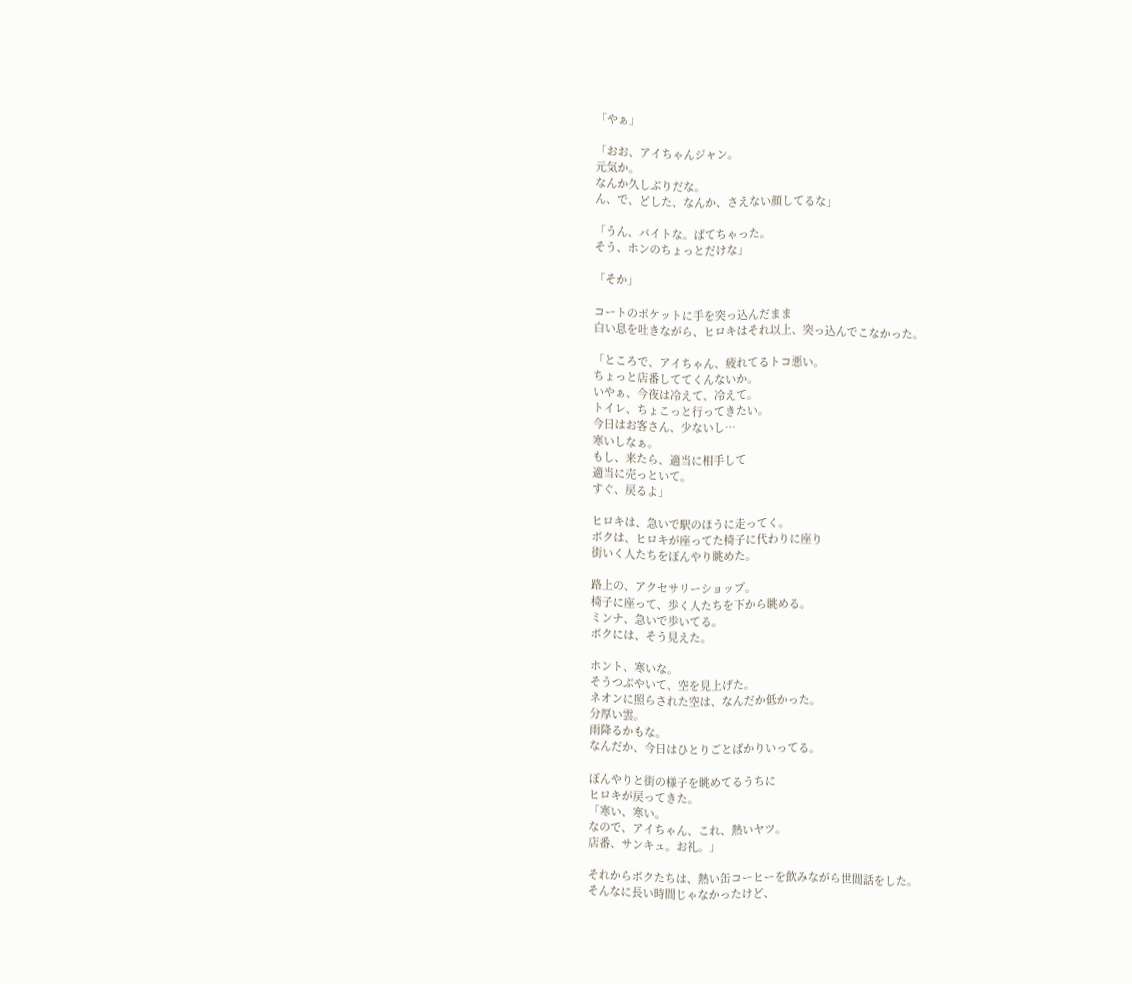「やぁ」

「おお、アイちゃんジャン。
元気か。
なんか久しぶりだな。
ん、で、どした、なんか、さえない顔してるな」

「うん、バイトな。ばてちゃった。
そう、ホンのちょっとだけな」

「そか」

コートのポケットに手を突っ込んだまま
白い息を吐きながら、ヒロキはそれ以上、突っ込んでこなかった。

「ところで、アイちゃん、疲れてるトコ悪い。
ちょっと店番しててくんないか。
いやぁ、今夜は冷えて、冷えて。
トイレ、ちょこっと行ってきたい。
今日はお客さん、少ないし…
寒いしなぁ。
もし、来たら、適当に相手して
適当に売っといて。
すぐ、戻るよ」

ヒロキは、急いで駅のほうに走ってく。
ボクは、ヒロキが座ってた椅子に代わりに座り
街いく人たちをぼんやり眺めた。

路上の、アクセサリーショップ。
椅子に座って、歩く人たちを下から眺める。
ミンナ、急いで歩いてる。
ボクには、そう見えた。

ホント、寒いな。
そうつぶやいて、空を見上げた。
ネオンに照らされた空は、なんだか低かった。
分厚い雲。
雨降るかもな。
なんだか、今日はひとりごとばかりいってる。

ぼんやりと街の様子を眺めてるうちに
ヒロキが戻ってきた。
「寒い、寒い。
なので、アイちゃん、これ、熱いヤツ。
店番、サンキュ。お礼。」

それからボクたちは、熱い缶コーヒーを飲みながら世間話をした。
そんなに長い時間じゃなかったけど、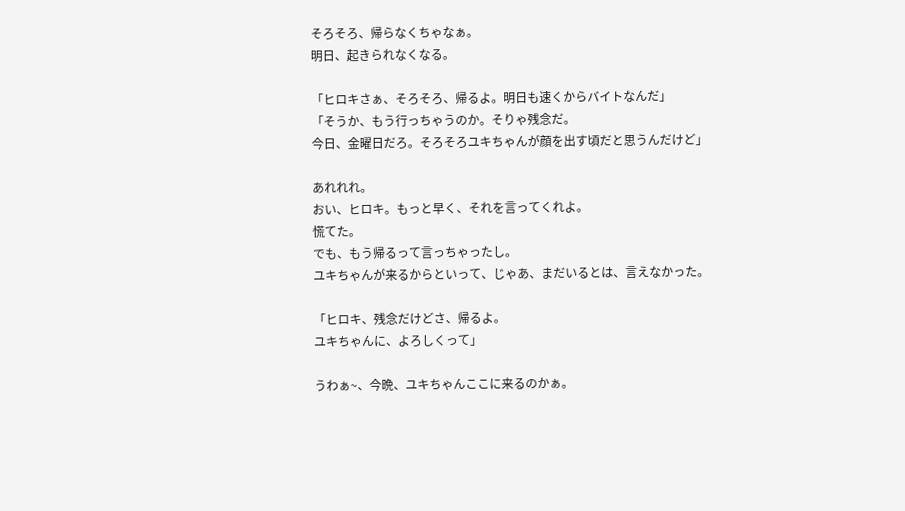そろそろ、帰らなくちゃなぁ。
明日、起きられなくなる。

「ヒロキさぁ、そろそろ、帰るよ。明日も速くからバイトなんだ」
「そうか、もう行っちゃうのか。そりゃ残念だ。
今日、金曜日だろ。そろそろユキちゃんが顔を出す頃だと思うんだけど」

あれれれ。
おい、ヒロキ。もっと早く、それを言ってくれよ。
慌てた。
でも、もう帰るって言っちゃったし。
ユキちゃんが来るからといって、じゃあ、まだいるとは、言えなかった。

「ヒロキ、残念だけどさ、帰るよ。
ユキちゃんに、よろしくって」

うわぁ~、今晩、ユキちゃんここに来るのかぁ。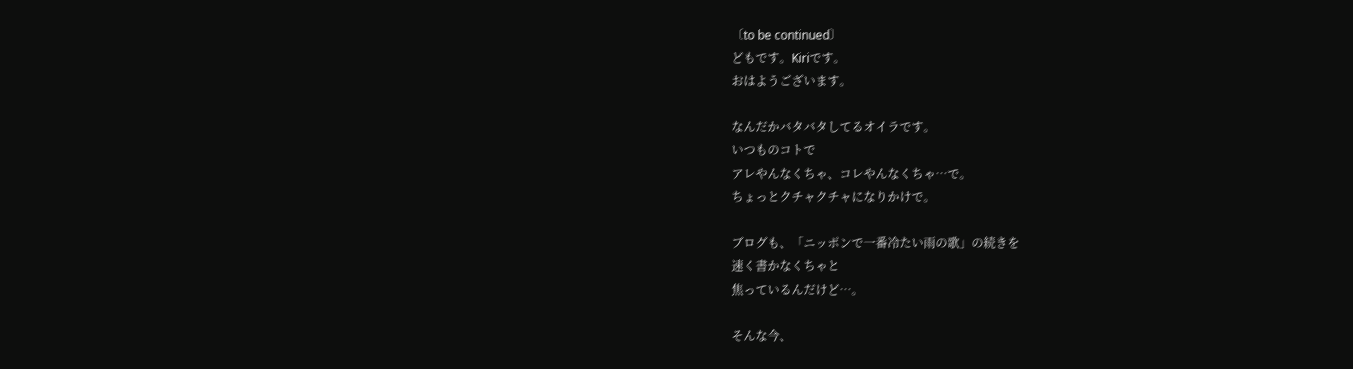〔to be continued〕
どもです。Kiriです。
おはようございます。

なんだかバタバタしてるオイラです。
いつものコトで
アレやんなくちゃ、コレやんなくちゃ…で。
ちょっとクチャクチャになりかけで。

ブログも、「ニッポンで一番冷たい雨の歌」の続きを
速く書かなくちゃと
焦っているんだけど…。

そんな今、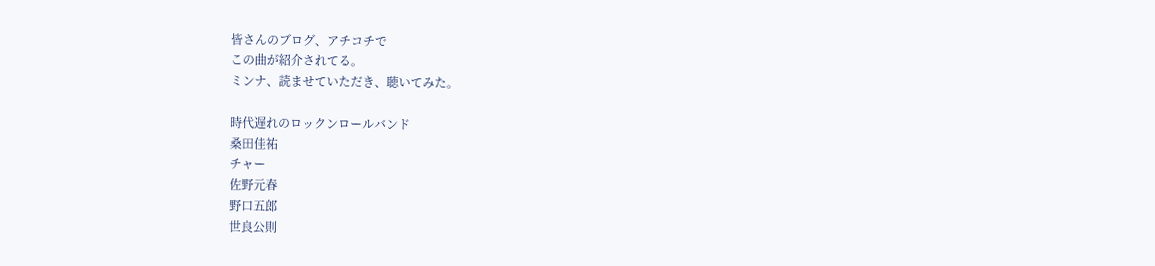皆さんのブログ、アチコチで
この曲が紹介されてる。
ミンナ、読ませていただき、聴いてみた。

時代遅れのロックンロールバンド
桑田佳祐
チャー
佐野元春
野口五郎
世良公則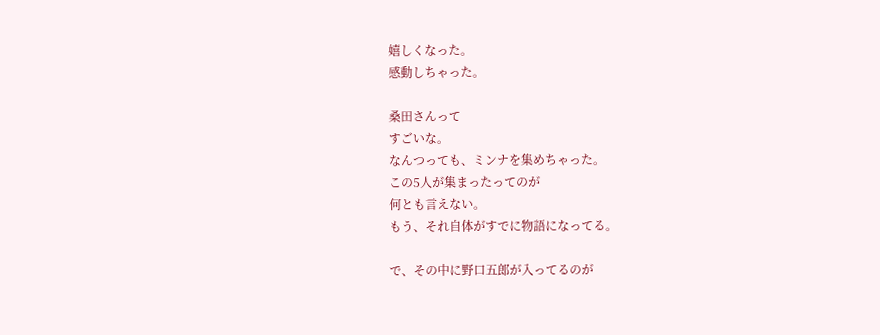嬉しくなった。
感動しちゃった。

桑田さんって
すごいな。
なんつっても、ミンナを集めちゃった。
この5人が集まったってのが
何とも言えない。
もう、それ自体がすでに物語になってる。

で、その中に野口五郎が入ってるのが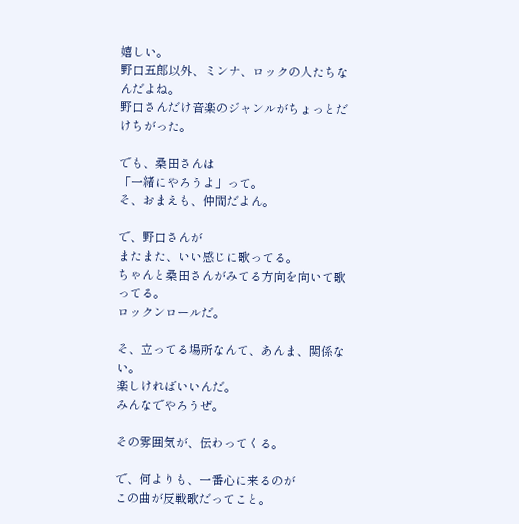嬉しい。
野口五郎以外、ミンナ、ロックの人たちなんだよね。
野口さんだけ音楽のジャンルがちょっとだけちがった。

でも、桑田さんは
「一緒にやろうよ」って。
そ、おまえも、仲間だよん。

で、野口さんが
またまた、いい感じに歌ってる。
ちゃんと桑田さんがみてる方向を向いて歌ってる。
ロックンロールだ。

そ、立ってる場所なんて、あんま、関係ない。
楽しければいいんだ。
みんなでやろうぜ。

その雰囲気が、伝わってくる。

で、何よりも、一番心に来るのが
この曲が反戦歌だってこと。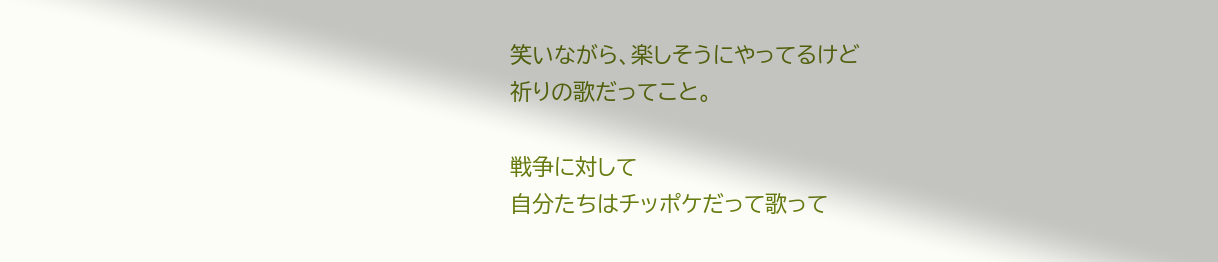笑いながら、楽しそうにやってるけど
祈りの歌だってこと。

戦争に対して
自分たちはチッポケだって歌って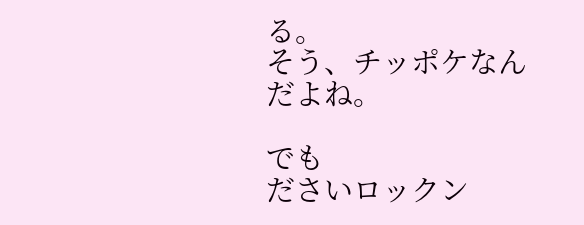る。
そう、チッポケなんだよね。

でも
ださいロックン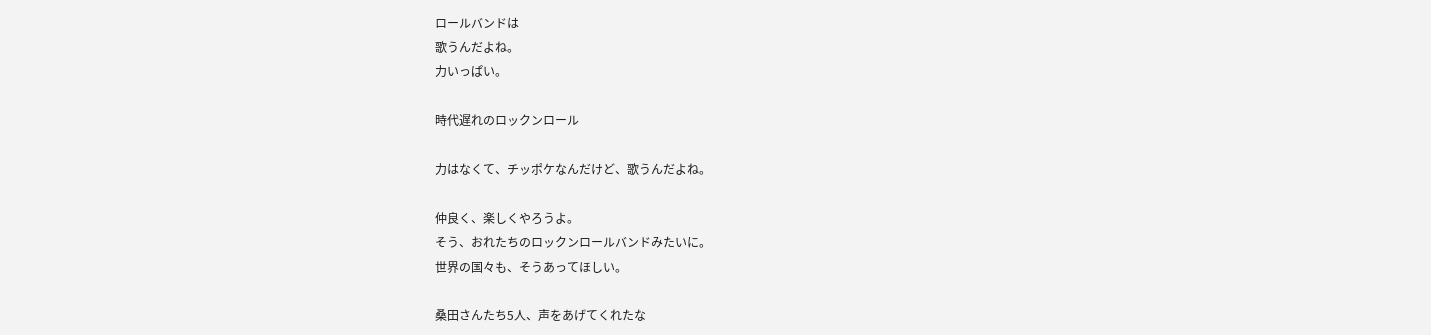ロールバンドは
歌うんだよね。
力いっぱい。

時代遅れのロックンロール

力はなくて、チッポケなんだけど、歌うんだよね。

仲良く、楽しくやろうよ。
そう、おれたちのロックンロールバンドみたいに。
世界の国々も、そうあってほしい。

桑田さんたち5人、声をあげてくれたな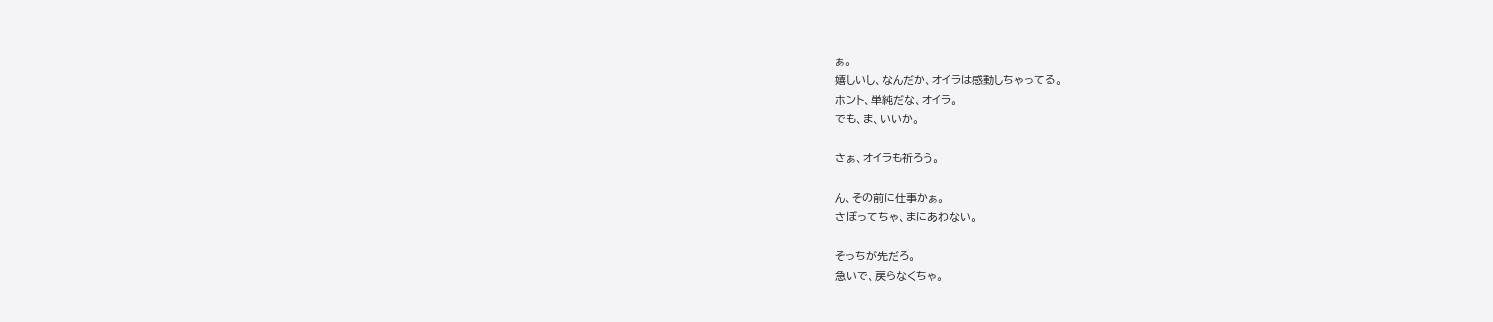ぁ。
嬉しいし、なんだか、オイラは感動しちゃってる。
ホント、単純だな、オイラ。
でも、ま、いいか。

さぁ、オイラも祈ろう。

ん、その前に仕事かぁ。
さぼってちゃ、まにあわない。

そっちが先だろ。
急いで、戻らなくちゃ。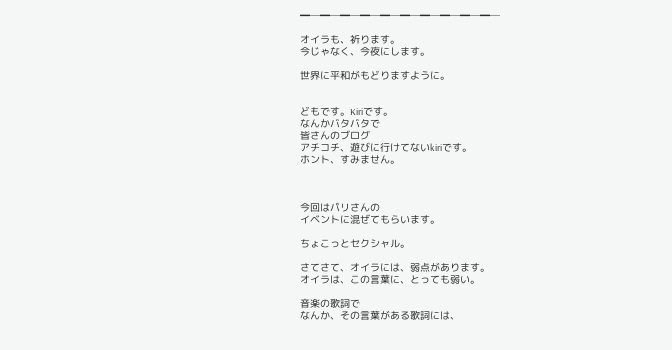━─━─━─━─━─━─━─━─━─━─

オイラも、祈ります。
今じゃなく、今夜にします。

世界に平和がもどりますように。


どもです。Kiriです。
なんかバタバタで
皆さんのブログ
アチコチ、遊びに行けてないkiriです。
ホント、すみません。



今回はパリさんの
イベントに混ぜてもらいます。

ちょこっとセクシャル。

さてさて、オイラには、弱点があります。
オイラは、この言葉に、とっても弱い。

音楽の歌詞で
なんか、その言葉がある歌詞には、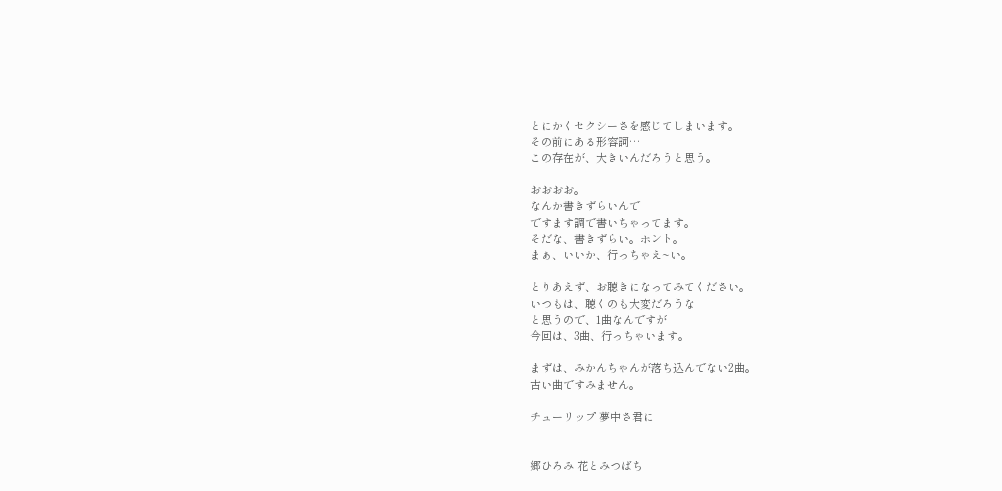とにかくセクシーさを感じてしまいます。
その前にある形容詞…
この存在が、大きいんだろうと思う。

おおおお。
なんか書きずらいんで
ですます調で書いちゃってます。
そだな、書きずらい。ホント。
まぁ、いいか、行っちゃえ~い。

とりあえず、お聴きになってみてください。
いつもは、聴くのも大変だろうな
と思うので、1曲なんですが
今回は、3曲、行っちゃいます。

まずは、みかんちゃんが落ち込んでない2曲。
古い曲ですみません。

チューリップ 夢中さ君に


郷ひろみ 花とみつばち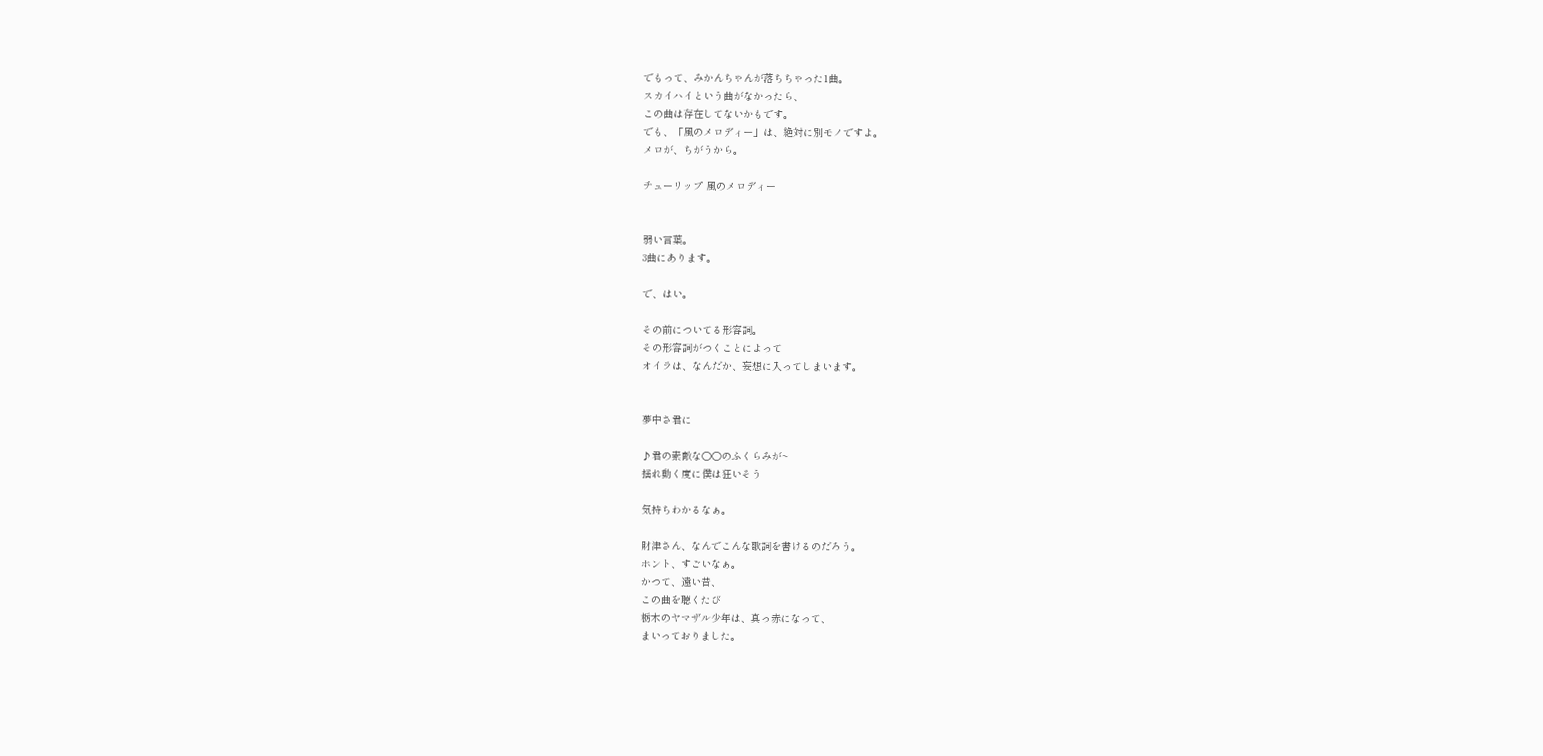でもって、みかんちゃんが落ちちゃった1曲。
スカイハイという曲がなかったら、
この曲は存在してないかもです。
でも、「風のメロディー」は、絶対に別モノですよ。
メロが、ちがうから。

チューリップ 風のメロディー


弱い言葉。
3曲にあります。

で、はい。

その前についてる形容詞。
その形容詞がつくことによって
オイラは、なんだか、妄想に入ってしまいます。


夢中さ君に

♪君の素敵な○○のふくらみが~
揺れ動く度に僕は狂いそう

気持ちわかるなぁ。

財津さん、なんでこんな歌詞を書けるのだろう。
ホント、すごいなぁ。
かつて、遠い昔、
この曲を聴くたび
栃木のヤマザル少年は、真っ赤になって、
まいっておりました。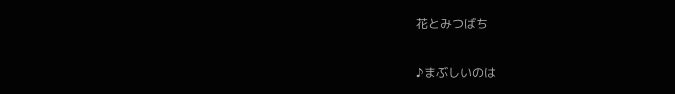花とみつばち

♪まぶしいのは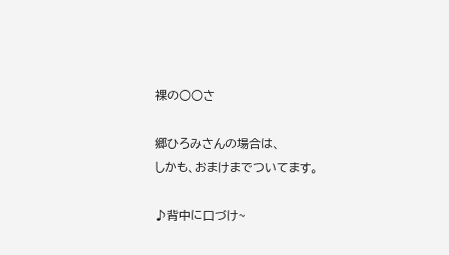裸の○○さ

郷ひろみさんの場合は、
しかも、おまけまでついてます。

♪背中に口づけ~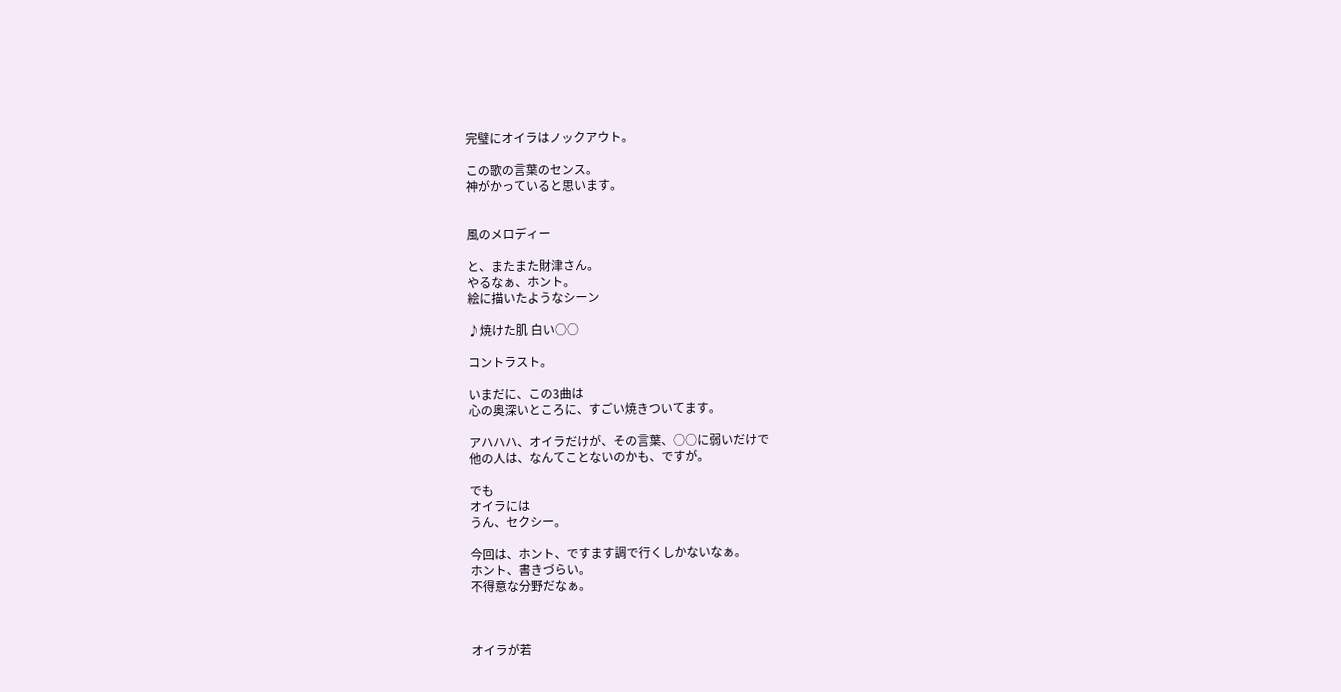完璧にオイラはノックアウト。

この歌の言葉のセンス。
神がかっていると思います。


風のメロディー

と、またまた財津さん。
やるなぁ、ホント。
絵に描いたようなシーン

♪焼けた肌 白い○○

コントラスト。

いまだに、この3曲は
心の奥深いところに、すごい焼きついてます。

アハハハ、オイラだけが、その言葉、○○に弱いだけで
他の人は、なんてことないのかも、ですが。

でも
オイラには
うん、セクシー。

今回は、ホント、ですます調で行くしかないなぁ。
ホント、書きづらい。
不得意な分野だなぁ。



オイラが若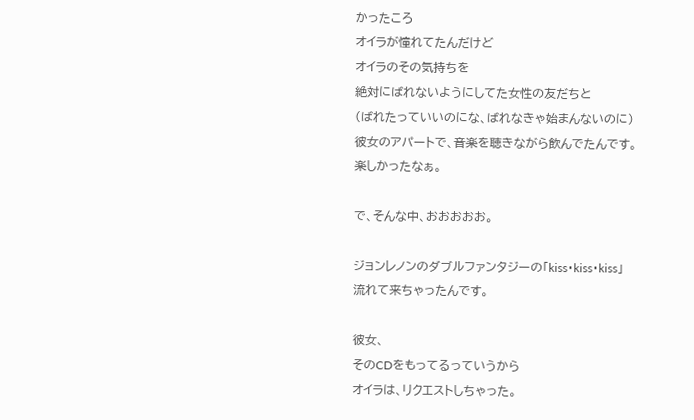かったころ
オイラが憧れてたんだけど
オイラのその気持ちを
絶対にばれないようにしてた女性の友だちと
(ばれたっていいのにな、ばれなきゃ始まんないのに)
彼女のアパートで、音楽を聴きながら飲んでたんです。
楽しかったなぁ。

で、そんな中、おおおおお。

ジョンレノンのダブルファンタジーの「kiss・kiss・kiss」
流れて来ちゃったんです。

彼女、
そのCDをもってるっていうから
オイラは、リクエストしちゃった。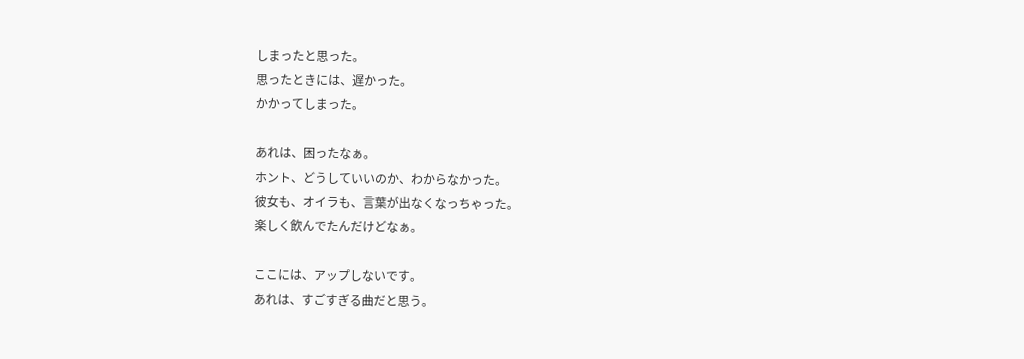しまったと思った。
思ったときには、遅かった。
かかってしまった。

あれは、困ったなぁ。
ホント、どうしていいのか、わからなかった。
彼女も、オイラも、言葉が出なくなっちゃった。
楽しく飲んでたんだけどなぁ。

ここには、アップしないです。
あれは、すごすぎる曲だと思う。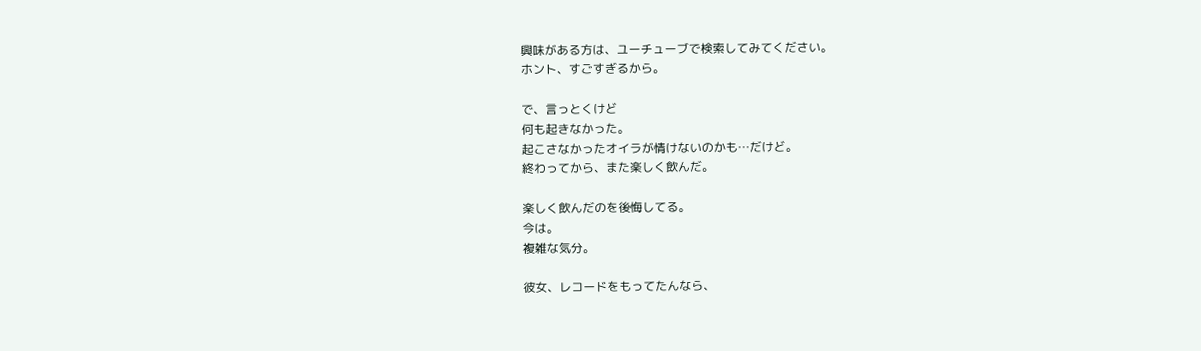興味がある方は、ユーチューブで検索してみてください。
ホント、すごすぎるから。

で、言っとくけど
何も起きなかった。
起こさなかったオイラが情けないのかも…だけど。
終わってから、また楽しく飲んだ。

楽しく飲んだのを後悔してる。
今は。
複雑な気分。

彼女、レコードをもってたんなら、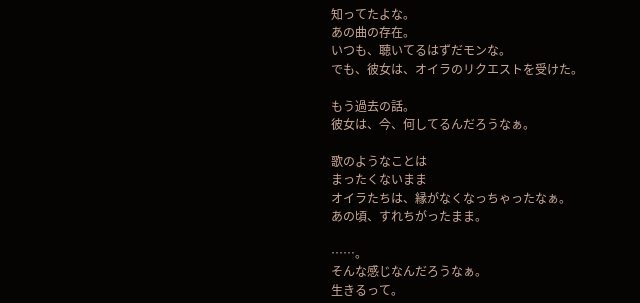知ってたよな。
あの曲の存在。
いつも、聴いてるはずだモンな。
でも、彼女は、オイラのリクエストを受けた。

もう過去の話。
彼女は、今、何してるんだろうなぁ。

歌のようなことは
まったくないまま
オイラたちは、縁がなくなっちゃったなぁ。
あの頃、すれちがったまま。

……。
そんな感じなんだろうなぁ。
生きるって。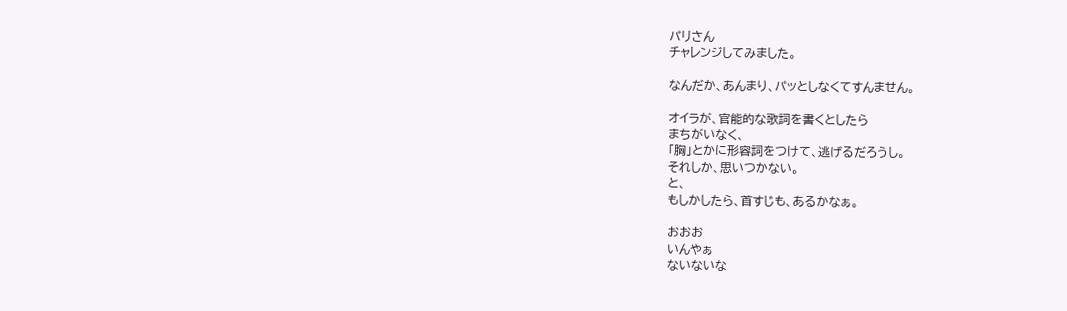パリさん
チャレンジしてみました。

なんだか、あんまり、パッとしなくてすんません。

オイラが、官能的な歌詞を書くとしたら
まちがいなく、
「胸」とかに形容詞をつけて、逃げるだろうし。
それしか、思いつかない。
と、
もしかしたら、首すじも、あるかなぁ。

おおお
いんやぁ
ないないな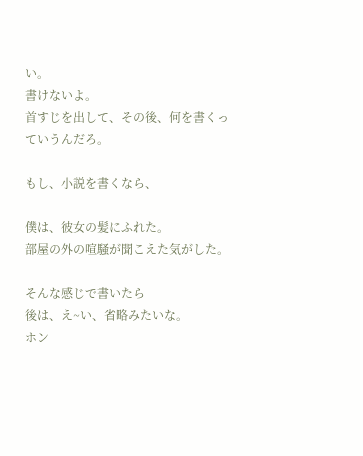い。
書けないよ。
首すじを出して、その後、何を書くっていうんだろ。

もし、小説を書くなら、

僕は、彼女の髪にふれた。
部屋の外の喧騒が聞こえた気がした。

そんな感じで書いたら
後は、え~い、省略みたいな。
ホン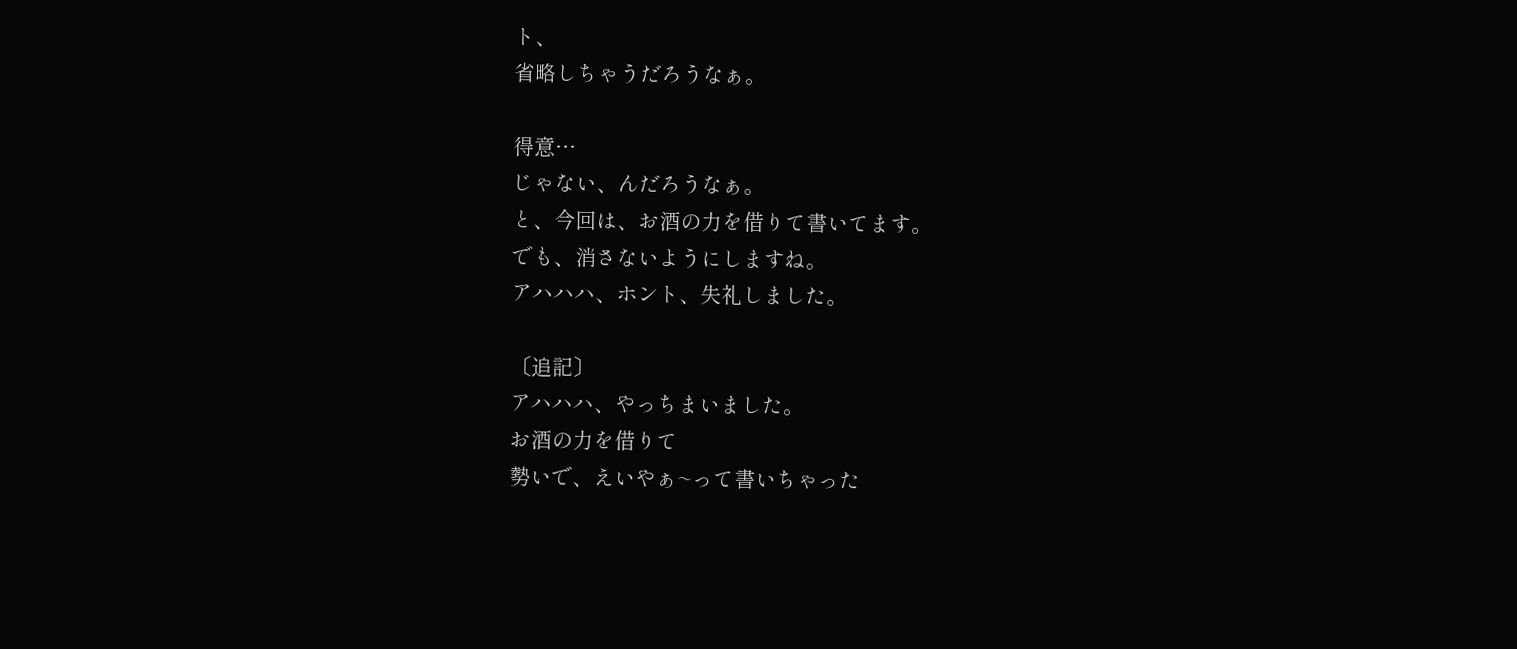ト、
省略しちゃうだろうなぁ。

得意…
じゃない、んだろうなぁ。
と、今回は、お酒の力を借りて書いてます。
でも、消さないようにしますね。
アハハハ、ホント、失礼しました。

〔追記〕
アハハハ、やっちまいました。
お酒の力を借りて
勢いで、えいやぁ~って書いちゃった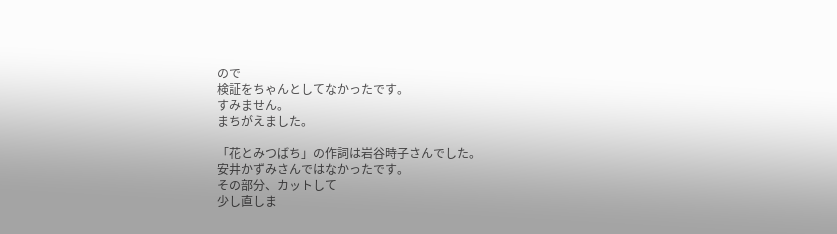ので
検証をちゃんとしてなかったです。
すみません。
まちがえました。

「花とみつばち」の作詞は岩谷時子さんでした。
安井かずみさんではなかったです。
その部分、カットして
少し直しま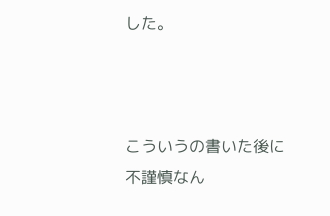した。



こういうの書いた後に
不謹慎なん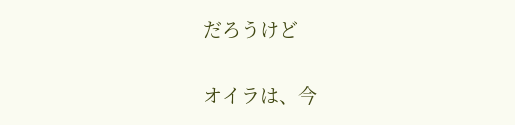だろうけど

オイラは、今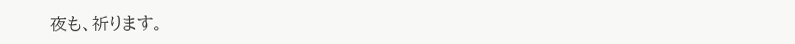夜も、祈ります。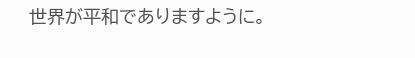世界が平和でありますように。